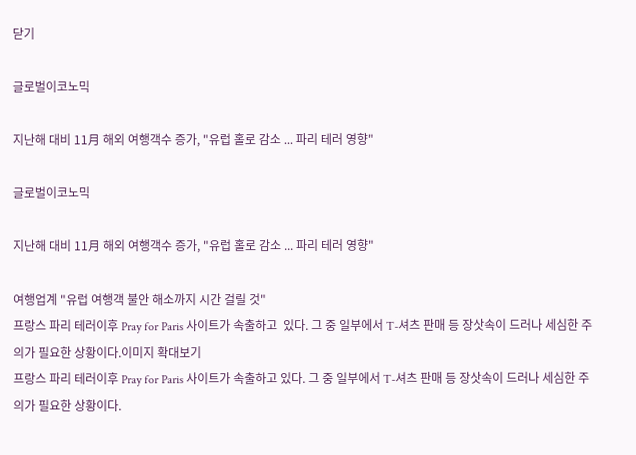닫기

글로벌이코노믹

지난해 대비 11月 해외 여행객수 증가, "유럽 홀로 감소 ... 파리 테러 영향"

글로벌이코노믹

지난해 대비 11月 해외 여행객수 증가, "유럽 홀로 감소 ... 파리 테러 영향"

여행업계 "유럽 여행객 불안 해소까지 시간 걸릴 것"
프랑스 파리 테러이후 Pray for Paris 사이트가 속출하고  있다. 그 중 일부에서 T-셔츠 판매 등 장삿속이 드러나 세심한 주의가 필요한 상황이다.이미지 확대보기
프랑스 파리 테러이후 Pray for Paris 사이트가 속출하고 있다. 그 중 일부에서 T-셔츠 판매 등 장삿속이 드러나 세심한 주의가 필요한 상황이다.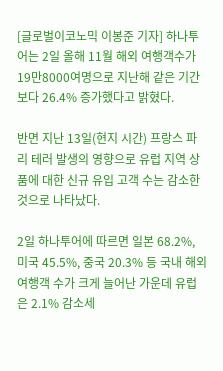[글로벌이코노믹 이봉준 기자] 하나투어는 2일 올해 11월 해외 여행객수가 19만8000여명으로 지난해 같은 기간보다 26.4% 증가했다고 밝혔다.

반면 지난 13일(현지 시간) 프랑스 파리 테러 발생의 영향으로 유럽 지역 상품에 대한 신규 유입 고객 수는 감소한 것으로 나타났다.

2일 하나투어에 따르면 일본 68.2%, 미국 45.5%, 중국 20.3% 등 국내 해외 여행객 수가 크게 늘어난 가운데 유럽은 2.1% 감소세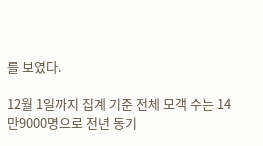를 보였다.

12월 1일까지 집계 기준 전체 모객 수는 14만9000명으로 전년 동기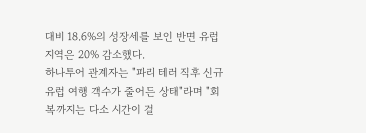대비 18.6%의 성장세를 보인 반면 유럽 지역은 20% 감소했다.
하나투어 관계자는 "파리 테러 직후 신규 유럽 여행 객수가 줄어든 상태"라며 "회복까지는 다소 시간이 걸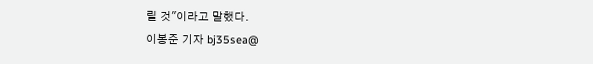릴 것"이라고 말했다.
이봉준 기자 bj35sea@